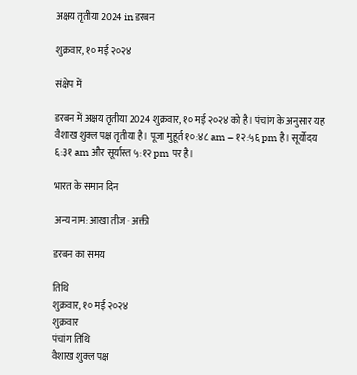अक्षय तृतीया 2024 in डरबन

शुक्रवार, १० मई २०२४

संक्षेप में

डरबन में अक्षय तृतीया 2024 शुक्रवार, १० मई २०२४ को है। पंचांग के अनुसार यह वैशाख शुक्ल पक्ष तृतीया है। पूजा मुहूर्त १०:४८ am – १२:५६ pm है। सूर्योदय ६:३१ am और सूर्यास्त ५:१२ pm पर है।

भारत के समान दिन

अन्य नाम: आखा तीज · अक्ती

डरबन का समय

तिथि
शुक्रवार, १० मई २०२४
शुक्रवार
पंचांग तिथि
वैशाख शुक्ल पक्ष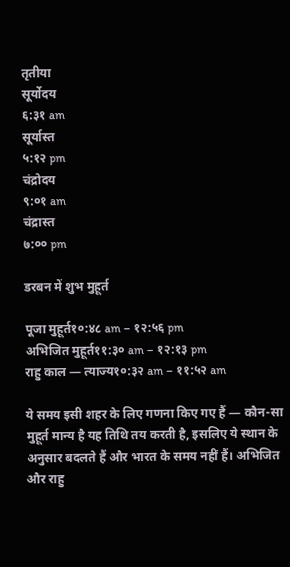तृतीया
सूर्योदय
६:३१ am
सूर्यास्त
५:१२ pm
चंद्रोदय
९:०१ am
चंद्रास्त
७:०० pm

डरबन में शुभ मुहूर्त

पूजा मुहूर्त१०:४८ am – १२:५६ pm
अभिजित मुहूर्त११:३० am – १२:१३ pm
राहु काल — त्याज्य१०:३२ am – ११:५२ am

ये समय इसी शहर के लिए गणना किए गए हैं — कौन-सा मुहूर्त मान्य है यह तिथि तय करती है, इसलिए ये स्थान के अनुसार बदलते हैं और भारत के समय नहीं हैं। अभिजित और राहु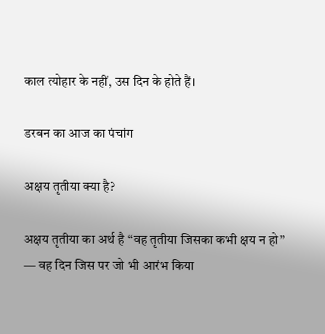काल त्योहार के नहीं, उस दिन के होते हैं।

डरबन का आज का पंचांग

अक्षय तृतीया क्या है?

अक्षय तृतीया का अर्थ है “वह तृतीया जिसका कभी क्षय न हो” — वह दिन जिस पर जो भी आरंभ किया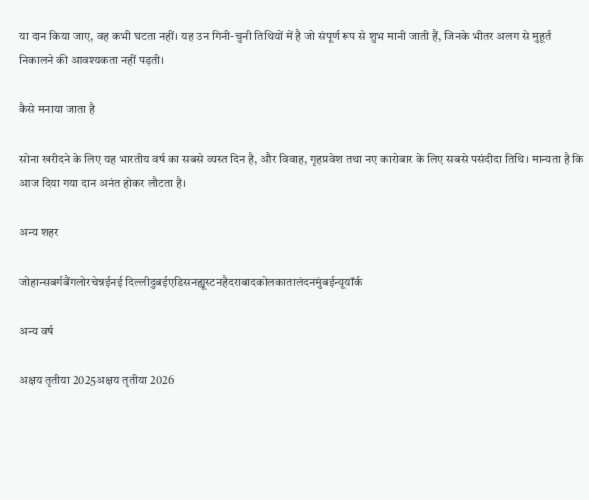या दान किया जाए, वह कभी घटता नहीं। यह उन गिनी-चुनी तिथियों में है जो संपूर्ण रूप से शुभ मानी जाती हैं, जिनके भीतर अलग से मुहूर्त निकालने की आवश्यकता नहीं पड़ती।

कैसे मनाया जाता है

सोना खरीदने के लिए यह भारतीय वर्ष का सबसे व्यस्त दिन है, और विवाह, गृहप्रवेश तथा नए कारोबार के लिए सबसे पसंदीदा तिथि। मान्यता है कि आज दिया गया दान अनंत होकर लौटता है।

अन्य शहर

जोहान्सबर्गबैंगलोरचेन्नईनई दिल्लीदुबईएडिसनह्यूस्टनहैदराबादकोलकातालंदनमुंबईन्यूयॉर्क

अन्य वर्ष

अक्षय तृतीया 2025अक्षय तृतीया 2026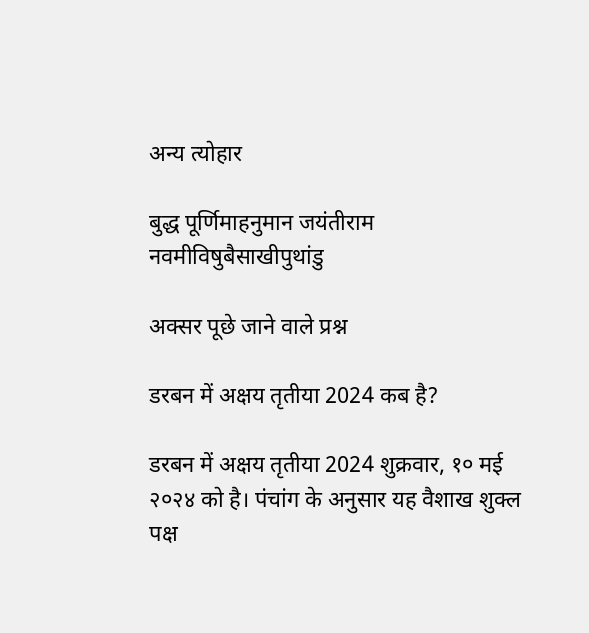अन्य त्योहार

बुद्ध पूर्णिमाहनुमान जयंतीराम नवमीविषुबैसाखीपुथांडु

अक्सर पूछे जाने वाले प्रश्न

डरबन में अक्षय तृतीया 2024 कब है?

डरबन में अक्षय तृतीया 2024 शुक्रवार, १० मई २०२४ को है। पंचांग के अनुसार यह वैशाख शुक्ल पक्ष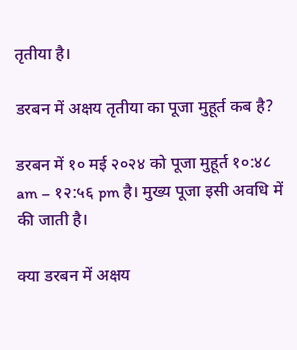तृतीया है।

डरबन में अक्षय तृतीया का पूजा मुहूर्त कब है?

डरबन में १० मई २०२४ को पूजा मुहूर्त १०:४८ am – १२:५६ pm है। मुख्य पूजा इसी अवधि में की जाती है।

क्या डरबन में अक्षय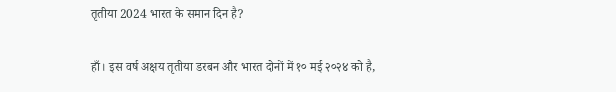तृतीया 2024 भारत के समान दिन है?

हाँ। इस वर्ष अक्षय तृतीया डरबन और भारत दोनों में १० मई २०२४ को है,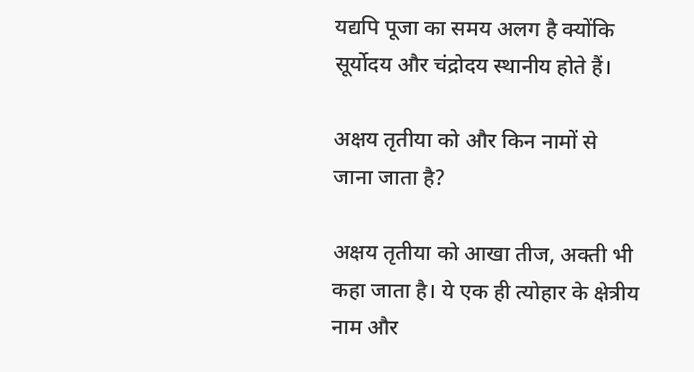यद्यपि पूजा का समय अलग है क्योंकि सूर्योदय और चंद्रोदय स्थानीय होते हैं।

अक्षय तृतीया को और किन नामों से जाना जाता है?

अक्षय तृतीया को आखा तीज, अक्ती भी कहा जाता है। ये एक ही त्योहार के क्षेत्रीय नाम और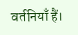वर्तनियाँ हैं।